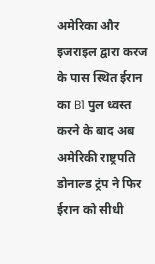अमेरिका और इजराइल द्वारा करज के पास स्थित ईरान का B1 पुल ध्वस्त करने के बाद अब अमेरिकी राष्ट्रपति डोनाल्ड ट्रंप ने फिर ईरान को सीधी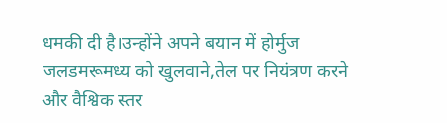धमकी दी है।उन्होंने अपने बयान में होर्मुज जलडमरूमध्य को खुलवाने,तेल पर नियंत्रण करने और वैश्विक स्तर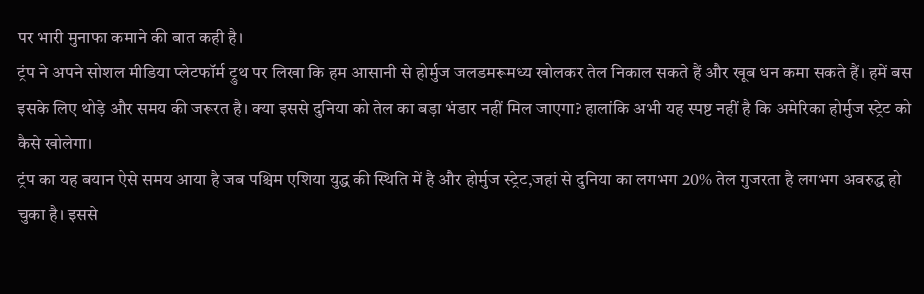पर भारी मुनाफा कमाने की बात कही है।
ट्रंप ने अपने सोशल मीडिया प्लेटफॉर्म ट्रुथ पर लिखा कि हम आसानी से होर्मुज जलडमरूमध्य खोलकर तेल निकाल सकते हैं और खूब धन कमा सकते हैं। हमें बस इसके लिए थोड़े और समय की जरूरत है। क्या इससे दुनिया को तेल का बड़ा भंडार नहीं मिल जाएगा? हालांकि अभी यह स्पष्ट नहीं है कि अमेरिका होर्मुज स्ट्रेट को कैसे खोलेगा।
ट्रंप का यह बयान ऐसे समय आया है जब पश्चिम एशिया युद्ध की स्थिति में है और होर्मुज स्ट्रेट,जहां से दुनिया का लगभग 20% तेल गुजरता है लगभग अवरुद्ध हो चुका है। इससे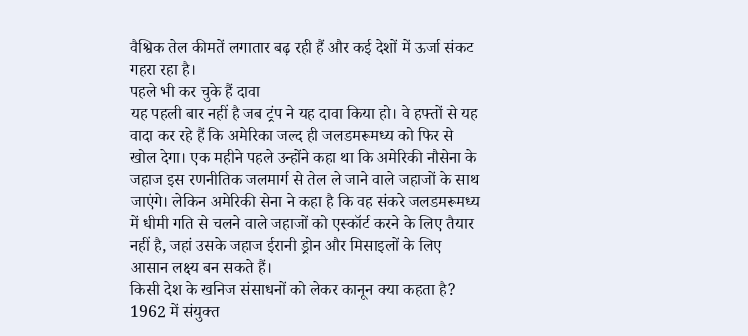वैश्विक तेल कीमतें लगातार बढ़ रही हैं और कई देशों में ऊर्जा संकट गहरा रहा है।
पहले भी कर चुके हैं दावा
यह पहली बार नहीं है जब ट्रंप ने यह दावा किया हो। वे हफ्तों से यह वादा कर रहे हैं कि अमेरिका जल्द ही जलडमरूमध्य को फिर से खोल देगा। एक महीने पहले उन्होंने कहा था कि अमेरिकी नौसेना के जहाज इस रणनीतिक जलमार्ग से तेल ले जाने वाले जहाजों के साथ जाएंगे। लेकिन अमेरिकी सेना ने कहा है कि वह संकरे जलडमरूमध्य में धीमी गति से चलने वाले जहाजों को एस्कॉर्ट करने के लिए तैयार नहीं है, जहां उसके जहाज ईरानी ड्रोन और मिसाइलों के लिए आसान लक्ष्य बन सकते हैं।
किसी देश के खनिज संसाधनों को लेकर कानून क्या कहता है?
1962 में संयुक्त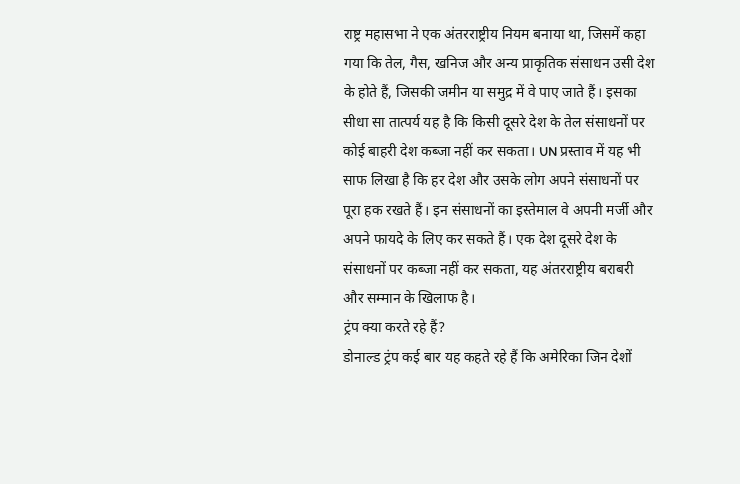राष्ट्र महासभा ने एक अंतरराष्ट्रीय नियम बनाया था, जिसमें कहा गया कि तेल, गैस, खनिज और अन्य प्राकृतिक संसाधन उसी देश के होते हैं, जिसकी जमीन या समुद्र में वे पाए जाते हैं। इसका सीधा सा तात्पर्य यह है कि किसी दूसरे देश के तेल संसाधनों पर कोई बाहरी देश कब्जा नहीं कर सकता। UN प्रस्ताव में यह भी साफ लिखा है कि हर देश और उसके लोग अपने संसाधनों पर पूरा हक रखते हैं। इन संसाधनों का इस्तेमाल वे अपनी मर्जी और अपने फायदे के लिए कर सकते हैं। एक देश दूसरे देश के संसाधनों पर कब्जा नहीं कर सकता, यह अंतरराष्ट्रीय बराबरी और सम्मान के खिलाफ है।
ट्रंप क्या करते रहे हैं?
डोनाल्ड ट्रंप कई बार यह कहते रहे हैं कि अमेरिका जिन देशों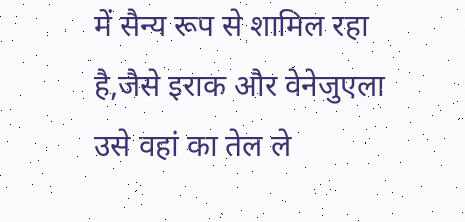में सैन्य रूप से शामिल रहा है,जैसे इराक और वेनेजुएला उसे वहां का तेल ले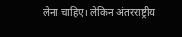लेना चाहिए। लेकिन अंतरराष्ट्रीय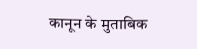कानून के मुताबिक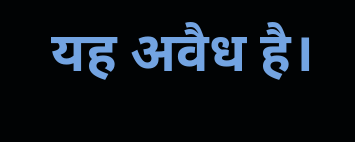यह अवैध है।